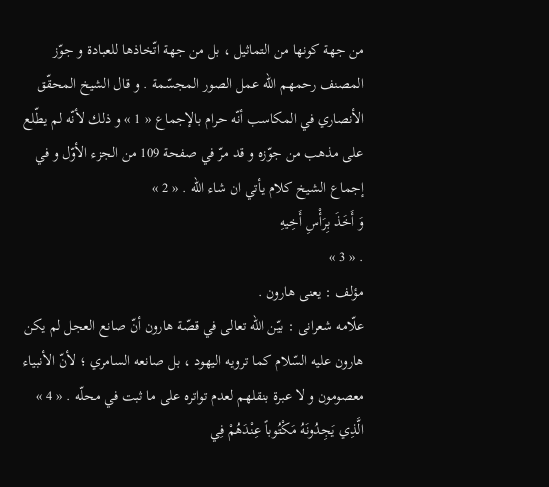من جهة كونها من التماثيل ، بل من جهة اتّخاذها للعبادة و جوّز المصنف رحمهم اللّه عمل الصور المجسّمة . و قال الشيخ المحقّق الأنصاري في المكاسب أنّه حرام بالإجماع « 1 » و ذلك لأنّه لم يطّلع على مذهب من جوّزه و قد مرّ في صفحة 109 من الجزء الأوّل و في إجماع الشيخ كلام يأتي ان شاء اللّه . « 2 »
وَ أَخَذَ بِرَأْسِ أَخِيهِ
. « 3 »
مؤلف : يعنى هارون .
علّامه شعرانى : بيّن اللّه تعالى في قصّة هارون أنّ صانع العجل لم يكن هارون عليه السّلام كما ترويه اليهود ، بل صانعه السامري ؛ لأنّ الأنبياء معصومون و لا عبرة بنقلهم لعدم تواتره على ما ثبت في محلّه . « 4 »
الَّذِي يَجِدُونَهُ مَكْتُوباً عِنْدَهُمْ فِي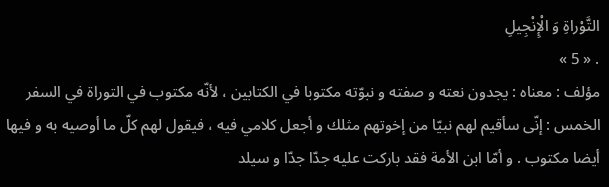التَّوْراةِ وَ الْإِنْجِيلِ
. « 5 »
مؤلف : معناه : يجدون نعته و صفته و نبوّته مكتوبا في الكتابين ، لأنّه مكتوب في التوراة في السفر الخمس : إنّى سأقيم لهم نبيّا من إخوتهم مثلك و أجعل كلامي فيه ، فيقول لهم كلّ ما أوصيه به و فيها أيضا مكتوب . و أمّا ابن الأمة فقد باركت عليه جدّا جدّا و سيلد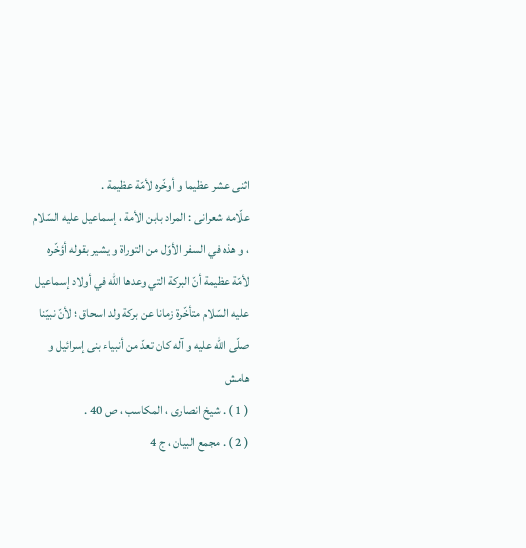اثنى عشر عظيما و أوخّره لأمّة عظيمة .
علّامه شعرانى : المراد بابن الأمة ، إسماعيل عليه السّلام ، و هذه في السفر الأوّل من التوراة و يشير بقوله أؤخّره لأمّة عظيمة أنّ البركة التي وعدها اللّه في أولاد إسماعيل عليه السّلام متأخّرة زمانا عن بركة ولد اسحاق ؛ لأنّ نبيّنا صلّى اللّه عليه و آله كان تعدّ من أنبياء بنى إسرائيل و
هامش
( 1 ) . شيخ انصارى ، المكاسب ، ص 40 .
( 2 ) . مجمع البيان ، ج 4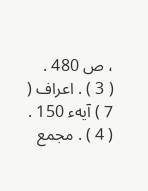، ص 480 .
( 3 ) . اعراف ( 7 ) آيهء 150 .
( 4 ) . مجمع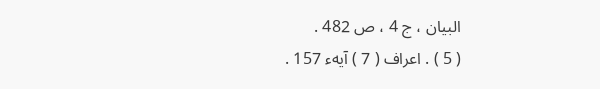البيان ، ج 4 ، ص 482 .
( 5 ) . اعراف ( 7 ) آيهء 157 .